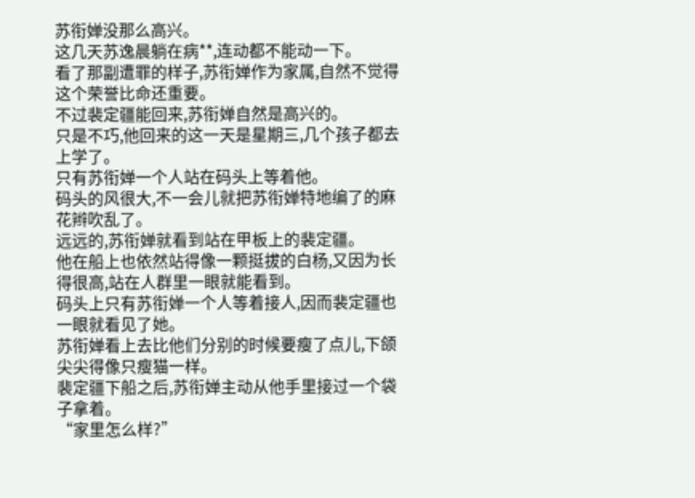苏衔婵没那么高兴。
这几天苏逸晨躺在病**,连动都不能动一下。
看了那副遭罪的样子,苏衔婵作为家属,自然不觉得这个荣誉比命还重要。
不过裴定疆能回来,苏衔婵自然是高兴的。
只是不巧,他回来的这一天是星期三,几个孩子都去上学了。
只有苏衔婵一个人站在码头上等着他。
码头的风很大,不一会儿就把苏衔婵特地编了的麻花辫吹乱了。
远远的,苏衔婵就看到站在甲板上的裴定疆。
他在船上也依然站得像一颗挺拔的白杨,又因为长得很高,站在人群里一眼就能看到。
码头上只有苏衔婵一个人等着接人,因而裴定疆也一眼就看见了她。
苏衔婵看上去比他们分别的时候要瘦了点儿,下颌尖尖得像只瘦猫一样。
裴定疆下船之后,苏衔婵主动从他手里接过一个袋子拿着。
“家里怎么样?”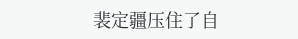裴定疆压住了自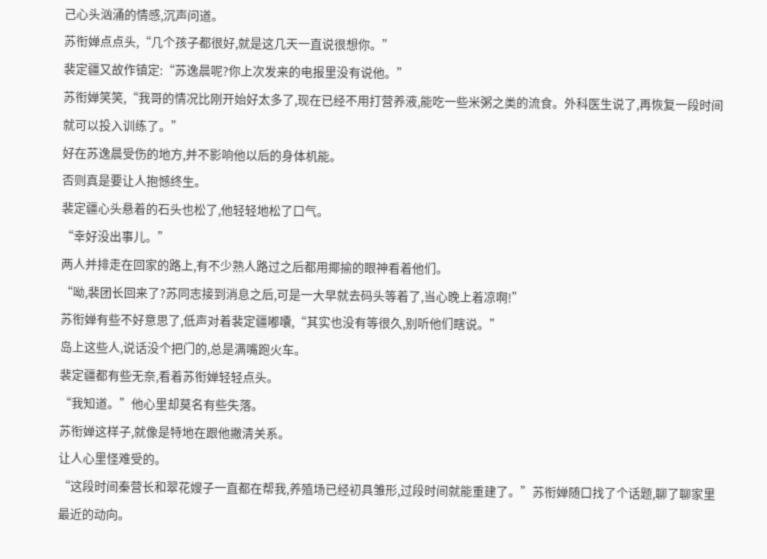己心头汹涌的情感,沉声问道。
苏衔婵点点头,“几个孩子都很好,就是这几天一直说很想你。”
裴定疆又故作镇定:“苏逸晨呢?你上次发来的电报里没有说他。”
苏衔婵笑笑,“我哥的情况比刚开始好太多了,现在已经不用打营养液,能吃一些米粥之类的流食。外科医生说了,再恢复一段时间就可以投入训练了。”
好在苏逸晨受伤的地方,并不影响他以后的身体机能。
否则真是要让人抱憾终生。
裴定疆心头悬着的石头也松了,他轻轻地松了口气。
“幸好没出事儿。”
两人并排走在回家的路上,有不少熟人路过之后都用揶揄的眼神看着他们。
“呦,裴团长回来了?苏同志接到消息之后,可是一大早就去码头等着了,当心晚上着凉啊!”
苏衔婵有些不好意思了,低声对着裴定疆嘟囔,“其实也没有等很久,别听他们瞎说。”
岛上这些人,说话没个把门的,总是满嘴跑火车。
裴定疆都有些无奈,看着苏衔婵轻轻点头。
“我知道。”他心里却莫名有些失落。
苏衔婵这样子,就像是特地在跟他撇清关系。
让人心里怪难受的。
“这段时间秦营长和翠花嫂子一直都在帮我,养殖场已经初具雏形,过段时间就能重建了。”苏衔婵随口找了个话题,聊了聊家里最近的动向。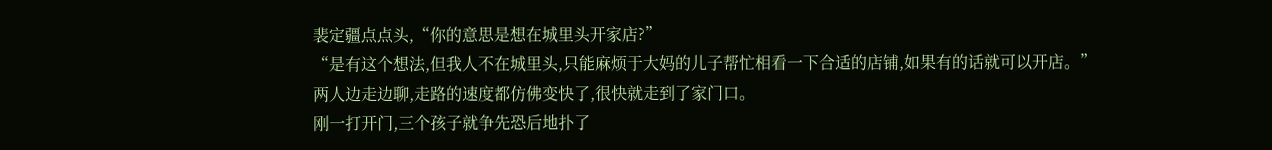裴定疆点点头,“你的意思是想在城里头开家店?”
“是有这个想法,但我人不在城里头,只能麻烦于大妈的儿子帮忙相看一下合适的店铺,如果有的话就可以开店。”
两人边走边聊,走路的速度都仿佛变快了,很快就走到了家门口。
刚一打开门,三个孩子就争先恐后地扑了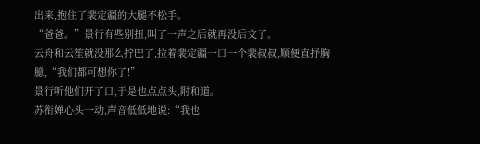出来,抱住了裴定疆的大腿不松手。
“爸爸。”景行有些别扭,叫了一声之后就再没后文了。
云舟和云笙就没那么拧巴了,拉着裴定疆一口一个裴叔叔,顺便直抒胸臆,“我们都可想你了!”
景行听他们开了口,于是也点点头,附和道。
苏衔婵心头一动,声音低低地说:“我也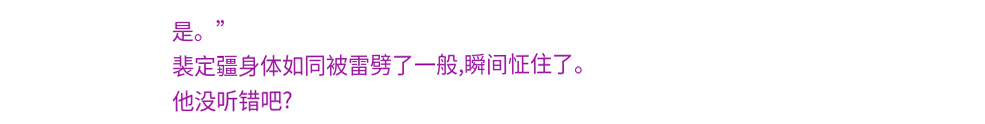是。”
裴定疆身体如同被雷劈了一般,瞬间怔住了。
他没听错吧?